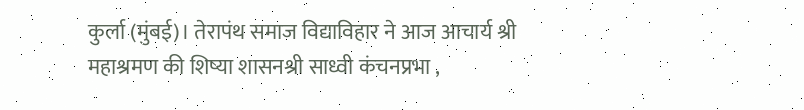कुर्ला (मुंबई)। तेरापंथ समाज विद्याविहार ने आज आचार्य श्री महाश्रमण की शिष्या शासनश्री साध्वी कंचनप्रभा ,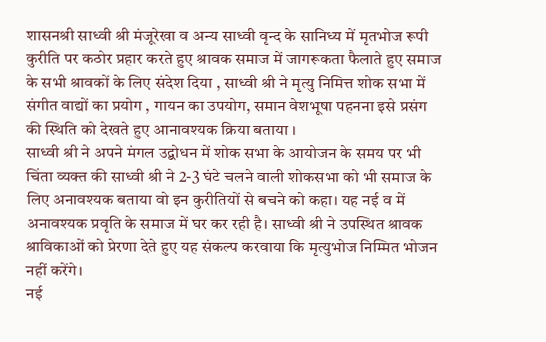शासनश्री साध्वी श्री मंजूरेखा व अन्य साध्वी वृन्द के सानिध्य में मृतभोज रूपी कुरीति पर कठोर प्रहार करते हुए श्रावक समाज में जागरूकता फैलाते हुए समाज के सभी श्रावकों के लिए संदेश दिया , साध्वी श्री ने मृत्यु निमित्त शोक सभा में संगीत वाद्यों का प्रयोग , गायन का उपयोग, समान वेशभूषा पहनना इसे प्रसंग की स्थिति को देखते हुए आनावश्यक क्रिया बताया ।
साध्वी श्री ने अपने मंगल उद्बोधन में शोक सभा के आयोजन के समय पर भी चिंता व्यक्त की साध्वी श्री ने 2-3 घंटे चलने वाली शोकसभा को भी समाज के लिए अनावश्यक बताया वो इन कुरीतियों से बचने को कहा। यह नई व में अनावश्यक प्रवृति के समाज में घर कर रही है। साध्वी श्री ने उपस्थित श्रावक श्राविकाओं को प्रेरणा देते हुए यह संकल्प करवाया कि मृत्युभोज निम्मित भोजन नहीं करेंगे।
नई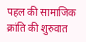पहल की सामाजिक क्रांति की शुरुवात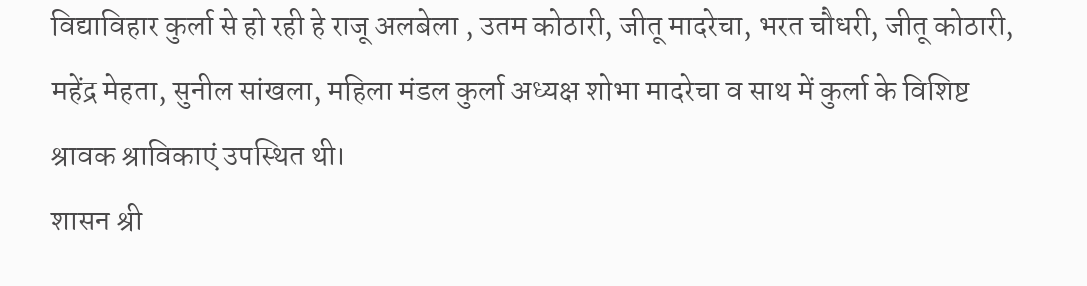विद्याविहार कुर्ला से हो रही हे राजू अलबेला , उतम कोठारी, जीतू मादरेचा, भरत चौधरी, जीतू कोठारी, महेंद्र मेहता, सुनील सांखला, महिला मंडल कुर्ला अध्यक्ष शोभा मादरेचा व साथ में कुर्ला के विशिष्ट श्रावक श्राविकाएं उपस्थित थी।
शासन श्री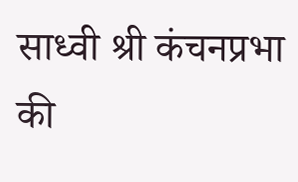साध्वी श्री कंचनप्रभा की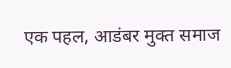एक पहल, आडंबर मुक्त समाज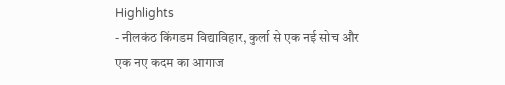Highlights
- नीलकंठ किंगडम विद्याविहार, कुर्ला से एक नई सोच और एक नए कदम का आगाज